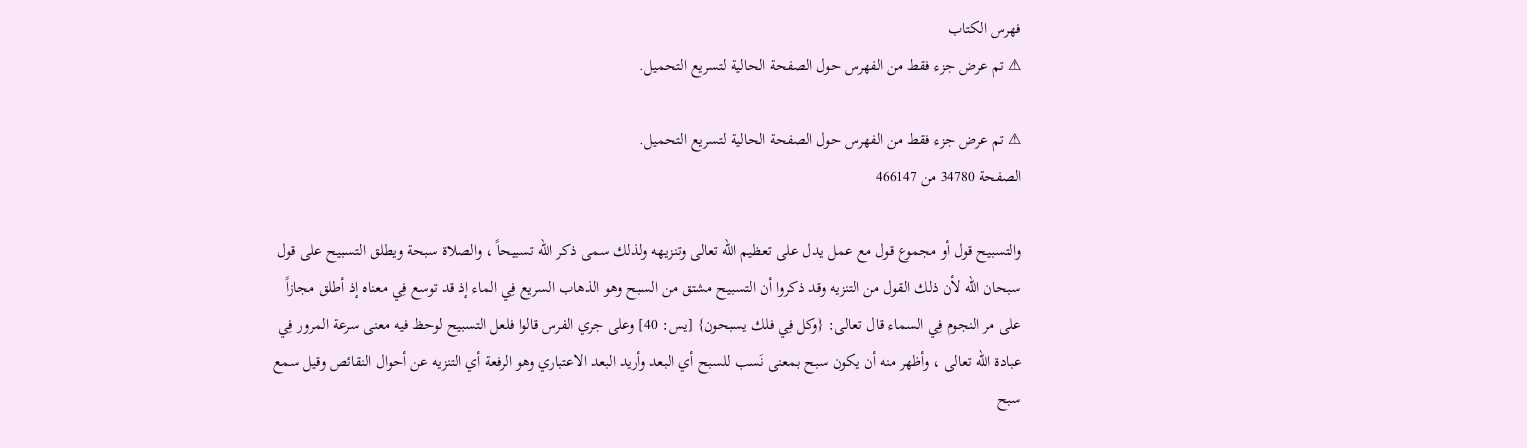فهرس الكتاب
⚠ تم عرض جزء فقط من الفهرس حول الصفحة الحالية لتسريع التحميل.

⚠ تم عرض جزء فقط من الفهرس حول الصفحة الحالية لتسريع التحميل.
الصفحة 34780 من 466147

والتسبيح قول أو مجموع قول مع عمل يدل على تعظيم الله تعالى وتنزيهه ولذلك سمى ذكر الله تسبيحاً ، والصلاة سبحة ويطلق التسبيح على قول سبحان الله لأن ذلك القول من التنزيه وقد ذكروا أن التسبيح مشتق من السبح وهو الذهاب السريع فِي الماء إذ قد توسع فِي معناه إذ أطلق مجازاً على مر النجوم فِي السماء قال تعالى: {وكل فِي فلك يسبحون} [يس: 40] وعلى جري الفرس قالوا فلعل التسبيح لوحظ فيه معنى سرعة المرور فِي عبادة الله تعالى ، وأظهر منه أن يكون سبح بمعنى نَسب للسبح أي البعد وأريد البعد الاعتباري وهو الرفعة أي التنزيه عن أحوال النقائص وقيل سمع سبح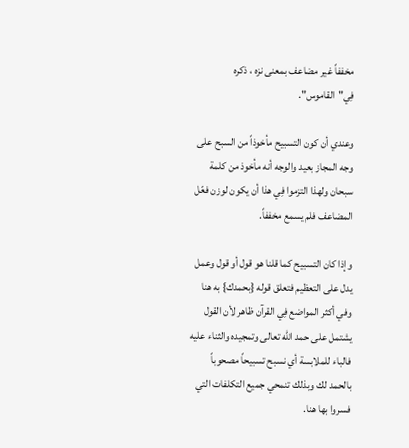مخففاً غير مضاعف بمعنى نزه ، ذكره فِي"القاموس".

وعندي أن كون التسبيح مأخوذاً من السبح على وجه المجاز بعيد والوجه أنه مأخوذ من كلمة سبحان ولهذا التزموا فِي هذا أن يكون لوزن فعّل المضاعف فلم يسمع مخففاً.

وإذا كان التسبيح كما قلنا هو قول أو قول وعمل يدل على التعظيم فتعلق قوله {بحمدك} به هنا وفي أكثر المواضع فِي القرآن ظاهر لأن القول يشتمل على حمد الله تعالى وتمجيده والثناء عليه فالباء للملابسة أي نسبح تسبيحاً مصحوباً بالحمد لك وبذلك تنمحي جميع التكلفات التي فسروا بها هنا.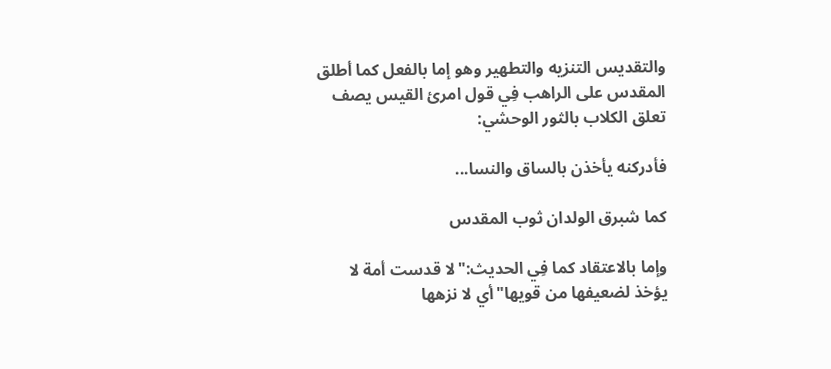والتقديس التنزيه والتطهير وهو إما بالفعل كما أطلق المقدس على الراهب فِي قول امرئ القيس يصف تعلق الكلاب بالثور الوحشي:

فأدركنه يأخذن بالساق والنسا...

كما شبرق الولدان ثوب المقدس

وإما بالاعتقاد كما فِي الحديث:"لا قدست أمة لا يؤخذ لضعيفها من قويها"أي لا نزهها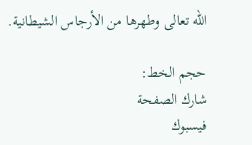الله تعالى وطهرها من الأرجاس الشيطانية.

حجم الخط:
شارك الصفحة
فيسبوك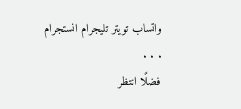واتساب تويتر تليجرام انستجرام
. . .
فضلًا انتظر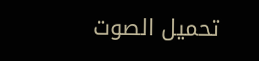تحميل الصوت